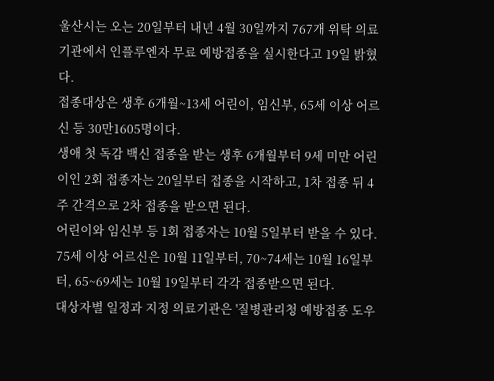울산시는 오는 20일부터 내년 4월 30일까지 767개 위탁 의료기관에서 인플루엔자 무료 예방접종을 실시한다고 19일 밝혔다.
접종대상은 생후 6개월~13세 어린이, 임신부, 65세 이상 어르신 등 30만1605명이다.
생애 첫 독감 백신 접종을 받는 생후 6개월부터 9세 미만 어린이인 2회 접종자는 20일부터 접종을 시작하고, 1차 접종 뒤 4주 간격으로 2차 접종을 받으면 된다.
어린이와 임신부 등 1회 접종자는 10월 5일부터 받을 수 있다. 75세 이상 어르신은 10월 11일부터, 70~74세는 10월 16일부터, 65~69세는 10월 19일부터 각각 접종받으면 된다.
대상자별 일정과 지정 의료기관은 '질병관리청 예방접종 도우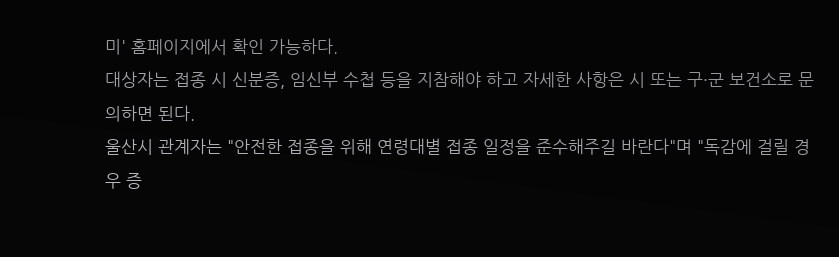미' 홈페이지에서 확인 가능하다.
대상자는 접종 시 신분증, 임신부 수첩 등을 지참해야 하고 자세한 사항은 시 또는 구·군 보건소로 문의하면 된다.
울산시 관계자는 "안전한 접종을 위해 연령대별 접종 일정을 준수해주길 바란다"며 "독감에 걸릴 경우 증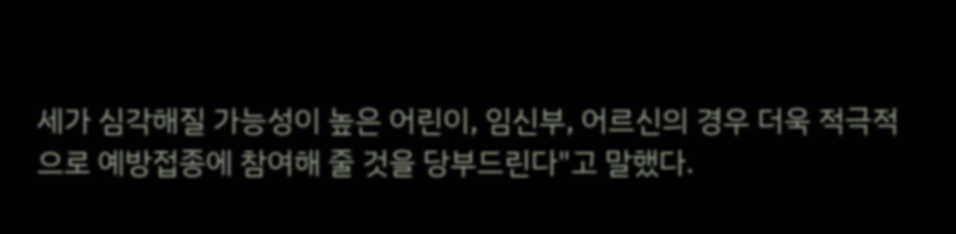세가 심각해질 가능성이 높은 어린이, 임신부, 어르신의 경우 더욱 적극적으로 예방접종에 참여해 줄 것을 당부드린다"고 말했다.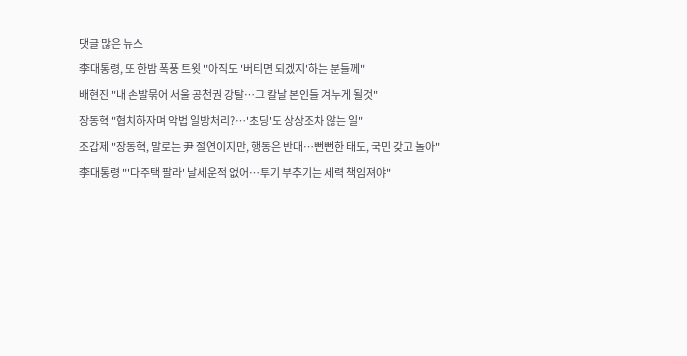댓글 많은 뉴스
李대통령, 또 한밤 폭풍 트윗 "아직도 '버티면 되겠지'하는 분들께"
배현진 "내 손발묶어 서울 공천권 강탈…그 칼날 본인들 겨누게 될것"
장동혁 "협치하자며 악법 일방처리?…'초딩'도 상상조차 않는 일"
조갑제 "장동혁, 말로는 尹 절연이지만, 행동은 반대…뻔뻔한 태도, 국민 갖고 놀아"
李대통령 "'다주택 팔라' 날세운적 없어…투기 부추기는 세력 책임져야"